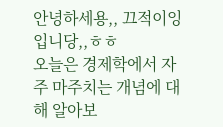안녕하세용,, 끄적이잉입니당,,ㅎㅎ
오늘은 경제학에서 자주 마주치는 개념에 대해 알아보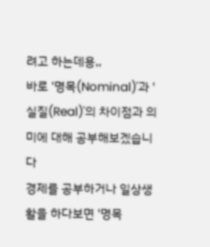려고 하는데용,,
바로 '명목(Nominal)'과 '실질(Real)'의 차이점과 의미에 대해 공부해보겠습니다
경제를 공부하거나 일상생활을 하다보면 '명목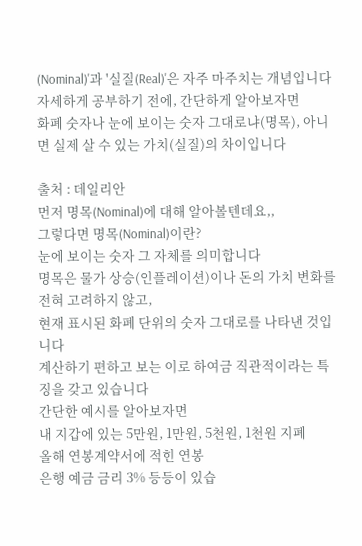(Nominal)'과 '실질(Real)'은 자주 마주치는 개념입니다
자세하게 공부하기 전에, 간단하게 알아보자면
화폐 숫자나 눈에 보이는 숫자 그대로냐(명목), 아니면 실제 살 수 있는 가치(실질)의 차이입니다

출처 : 데일리안
먼저 명목(Nominal)에 대해 알아볼텐데요,,
그렇다면 명목(Nominal)이란?
눈에 보이는 숫자 그 자체를 의미합니다
명목은 물가 상승(인플레이션)이나 돈의 가치 변화를 전혀 고려하지 않고,
현재 표시된 화폐 단위의 숫자 그대로를 나타낸 것입니다
계산하기 편하고 보는 이로 하여금 직관적이라는 특징을 갖고 있습니다
간단한 예시를 알아보자면
내 지갑에 있는 5만원, 1만원, 5천원, 1천원 지폐
올해 연봉계약서에 적힌 연봉
은행 예금 금리 3% 등등이 있습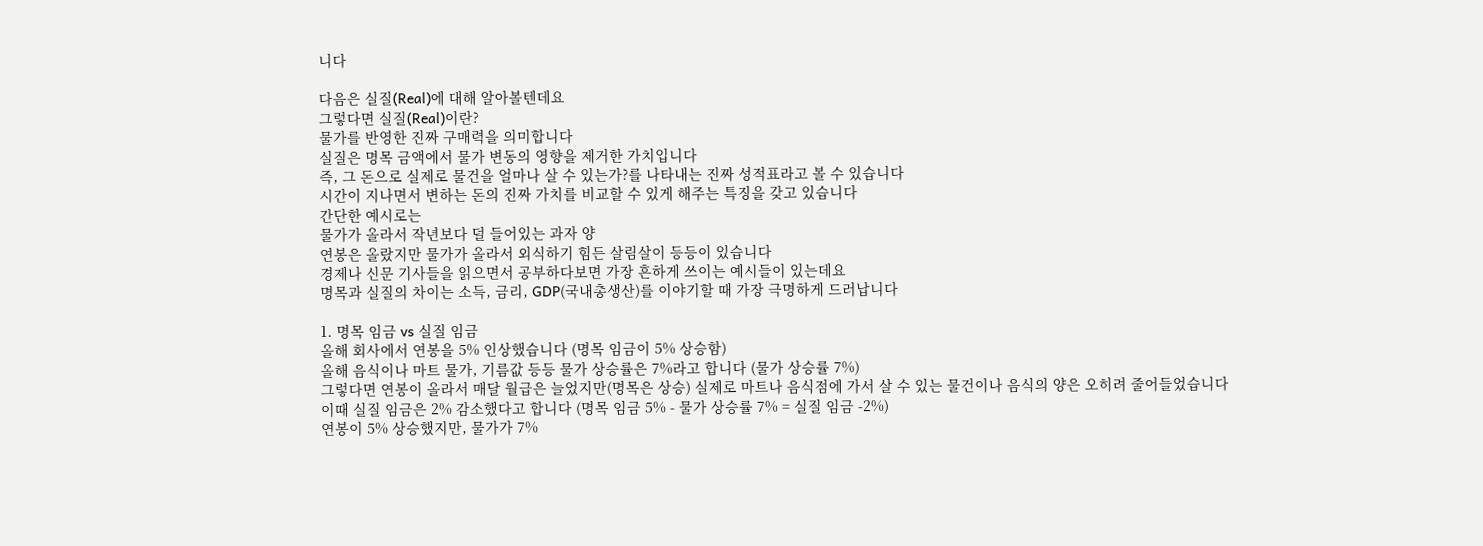니다

다음은 실질(Real)에 대해 알아볼텐데요
그렇다면 실질(Real)이란?
물가를 반영한 진짜 구매력을 의미합니다
실질은 명목 금액에서 물가 변동의 영향을 제거한 가치입니다
즉, 그 돈으로 실제로 물건을 얼마나 살 수 있는가?를 나타내는 진짜 성적표라고 볼 수 있습니다
시간이 지나면서 변하는 돈의 진짜 가치를 비교할 수 있게 해주는 특징을 갖고 있습니다
간단한 예시로는
물가가 올라서 작년보다 덜 들어있는 과자 양
연봉은 올랐지만 물가가 올라서 외식하기 힘든 살림살이 등등이 있습니다
경제나 신문 기사들을 읽으면서 공부하다보면 가장 흔하게 쓰이는 예시들이 있는데요
명목과 실질의 차이는 소득, 금리, GDP(국내총생산)를 이야기할 때 가장 극명하게 드러납니다

1. 명목 임금 vs 실질 임금
올해 회사에서 연봉을 5% 인상했습니다 (명목 임금이 5% 상승함)
올해 음식이나 마트 물가, 기름값 등등 물가 상승률은 7%라고 합니다 (물가 상승률 7%)
그렇다면 연봉이 올라서 매달 월급은 늘었지만(명목은 상승) 실제로 마트나 음식점에 가서 살 수 있는 물건이나 음식의 양은 오히려 줄어들었습니다
이때 실질 임금은 2% 감소했다고 합니다 (명목 임금 5% - 물가 상승률 7% = 실질 임금 -2%)
연봉이 5% 상승했지만, 물가가 7%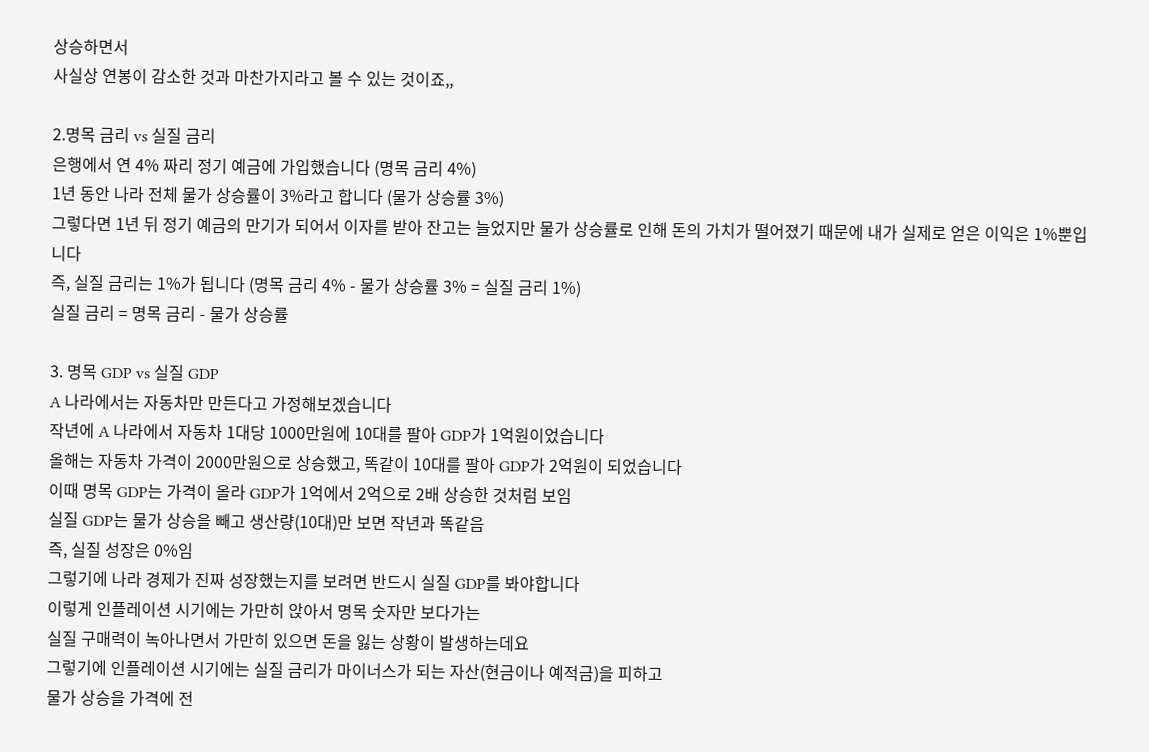상승하면서
사실상 연봉이 감소한 것과 마찬가지라고 볼 수 있는 것이죠,,

2.명목 금리 vs 실질 금리
은행에서 연 4% 짜리 정기 예금에 가입했습니다 (명목 금리 4%)
1년 동안 나라 전체 물가 상승률이 3%라고 합니다 (물가 상승률 3%)
그렇다면 1년 뒤 정기 예금의 만기가 되어서 이자를 받아 잔고는 늘었지만 물가 상승률로 인해 돈의 가치가 떨어졌기 때문에 내가 실제로 얻은 이익은 1%뿐입니다
즉, 실질 금리는 1%가 됩니다 (명목 금리 4% - 물가 상승률 3% = 실질 금리 1%)
실질 금리 = 명목 금리 - 물가 상승률

3. 명목 GDP vs 실질 GDP
A 나라에서는 자동차만 만든다고 가정해보겠습니다
작년에 A 나라에서 자동차 1대당 1000만원에 10대를 팔아 GDP가 1억원이었습니다
올해는 자동차 가격이 2000만원으로 상승했고, 똑같이 10대를 팔아 GDP가 2억원이 되었습니다
이때 명목 GDP는 가격이 올라 GDP가 1억에서 2억으로 2배 상승한 것처럼 보임
실질 GDP는 물가 상승을 빼고 생산량(10대)만 보면 작년과 똑같음
즉, 실질 성장은 0%임
그렇기에 나라 경제가 진짜 성장했는지를 보려면 반드시 실질 GDP를 봐야합니다
이렇게 인플레이션 시기에는 가만히 앉아서 명목 숫자만 보다가는
실질 구매력이 녹아나면서 가만히 있으면 돈을 잃는 상황이 발생하는데요
그렇기에 인플레이션 시기에는 실질 금리가 마이너스가 되는 자산(현금이나 예적금)을 피하고
물가 상승을 가격에 전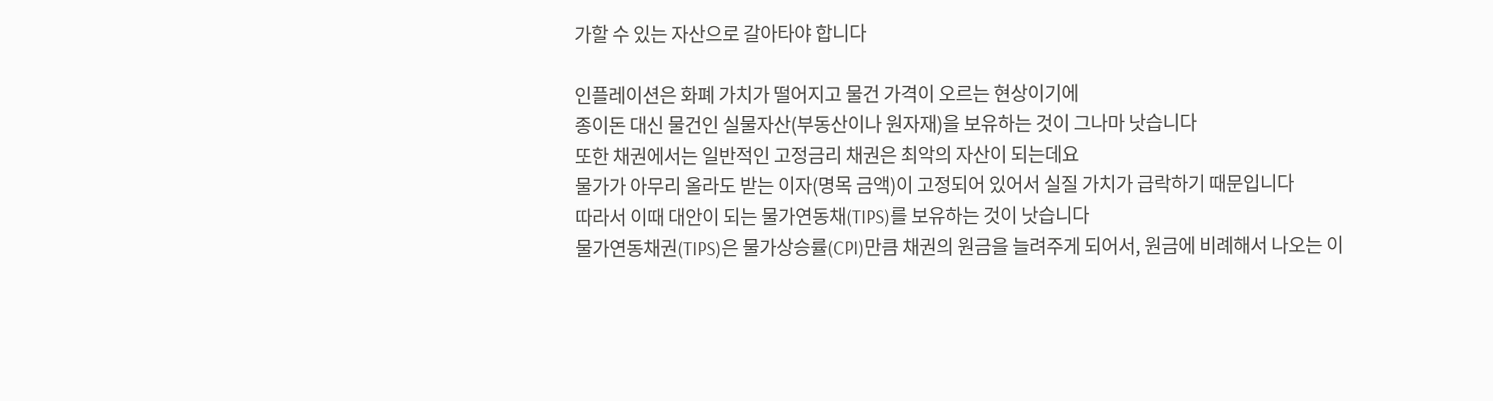가할 수 있는 자산으로 갈아타야 합니다

인플레이션은 화폐 가치가 떨어지고 물건 가격이 오르는 현상이기에
종이돈 대신 물건인 실물자산(부동산이나 원자재)을 보유하는 것이 그나마 낫습니다
또한 채권에서는 일반적인 고정금리 채권은 최악의 자산이 되는데요
물가가 아무리 올라도 받는 이자(명목 금액)이 고정되어 있어서 실질 가치가 급락하기 때문입니다
따라서 이때 대안이 되는 물가연동채(TIPS)를 보유하는 것이 낫습니다
물가연동채권(TIPS)은 물가상승률(CPI)만큼 채권의 원금을 늘려주게 되어서, 원금에 비례해서 나오는 이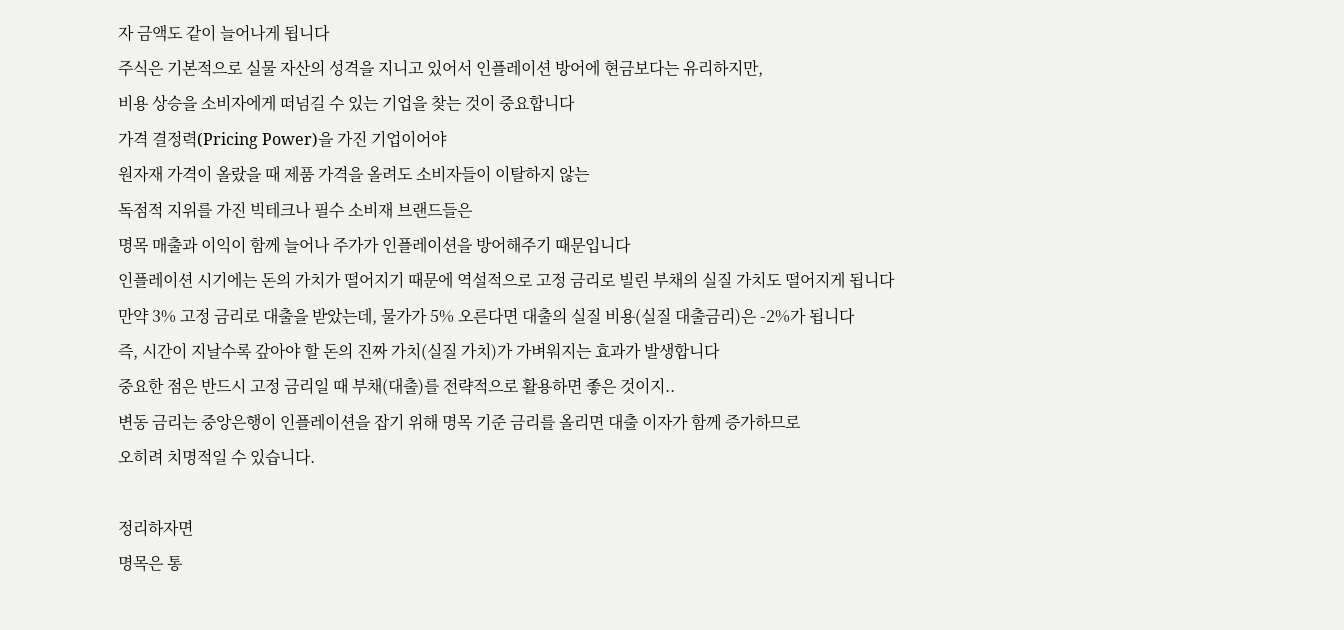자 금액도 같이 늘어나게 됩니다
주식은 기본적으로 실물 자산의 성격을 지니고 있어서 인플레이션 방어에 현금보다는 유리하지만,
비용 상승을 소비자에게 떠넘길 수 있는 기업을 찾는 것이 중요합니다
가격 결정력(Pricing Power)을 가진 기업이어야
원자재 가격이 올랐을 때 제품 가격을 올려도 소비자들이 이탈하지 않는
독점적 지위를 가진 빅테크나 필수 소비재 브랜드들은
명목 매출과 이익이 함께 늘어나 주가가 인플레이션을 방어해주기 때문입니다
인플레이션 시기에는 돈의 가치가 떨어지기 때문에 역설적으로 고정 금리로 빌린 부채의 실질 가치도 떨어지게 됩니다
만약 3% 고정 금리로 대출을 받았는데, 물가가 5% 오른다면 대출의 실질 비용(실질 대출금리)은 -2%가 됩니다
즉, 시간이 지날수록 갚아야 할 돈의 진짜 가치(실질 가치)가 가벼워지는 효과가 발생합니다
중요한 점은 반드시 고정 금리일 때 부채(대출)를 전략적으로 활용하면 좋은 것이지..
변동 금리는 중앙은행이 인플레이션을 잡기 위해 명목 기준 금리를 올리면 대출 이자가 함께 증가하므로
오히려 치명적일 수 있습니다.

정리하자면
명목은 통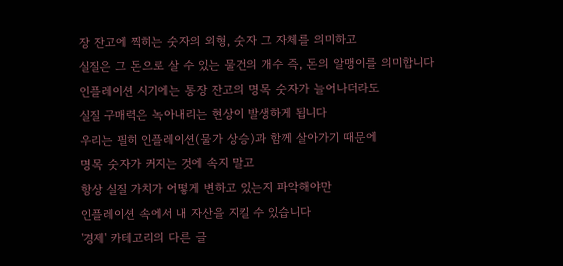장 잔고에 찍히는 숫자의 외형, 숫자 그 자체를 의미하고
실질은 그 돈으로 살 수 있는 물건의 개수 즉, 돈의 알맹이를 의미합니다
인플레이션 시기에는 통장 잔고의 명목 숫자가 늘어나더라도
실질 구매력은 녹아내리는 현상이 발생하게 됩니다
우리는 필히 인플레이션(물가 상승)과 함께 살아가기 때문에
명목 숫자가 커지는 것에 속지 말고
항상 실질 가치가 어떻게 변하고 있는지 파악해야만
인플레이션 속에서 내 자산을 지킬 수 있습니다
'경제' 카테고리의 다른 글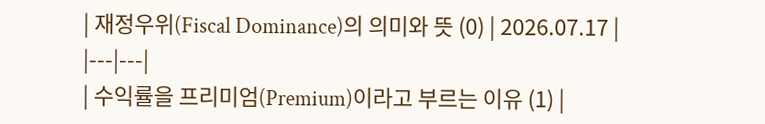| 재정우위(Fiscal Dominance)의 의미와 뜻 (0) | 2026.07.17 |
|---|---|
| 수익률을 프리미엄(Premium)이라고 부르는 이유 (1) |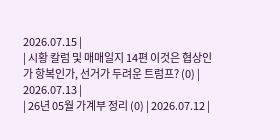2026.07.15 |
| 시황 칼럼 및 매매일지 14편 이것은 협상인가 항복인가, 선거가 두려운 트럼프? (0) | 2026.07.13 |
| 26년 05월 가계부 정리 (0) | 2026.07.12 |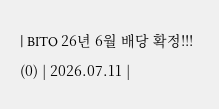| BITO 26년 6월 배당 확정!!! (0) | 2026.07.11 |